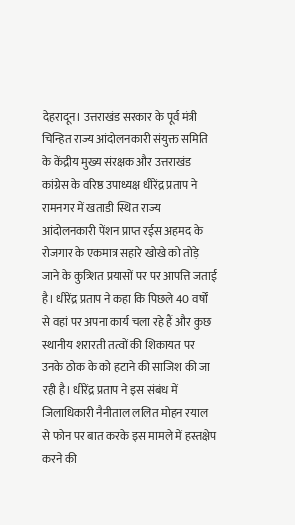देहरादून। उत्तराखंड सरकार के पूर्व मंत्री चिन्हित राज्य आंदोलनकारी संयुक्त समिति के केंद्रीय मुख्य संरक्षक और उत्तराखंड कांग्रेस के वरिष्ठ उपाध्यक्ष धीरेंद्र प्रताप ने रामनगर में खताडी स्थित राज्य आंदोलनकारी पेंशन प्राप्त रईस अहमद के रोजगार के एकमात्र सहारे खोखे को तोड़े जाने के कुत्र्शित प्रयासों पर पर आपत्ति जताई है। धीरेंद्र प्रताप ने कहा कि पिछले 40 वर्षों से वहां पर अपना कार्य चला रहे हैं और कुछ स्थानीय शरारती तत्वों की शिकायत पर उनके ठोक के को हटाने की साजिश की जा रही है। धीरेंद्र प्रताप ने इस संबंध में जिलाधिकारी नैनीताल ललित मोहन रयाल से फोन पर बात करके इस मामले में हस्तक्षेप करने की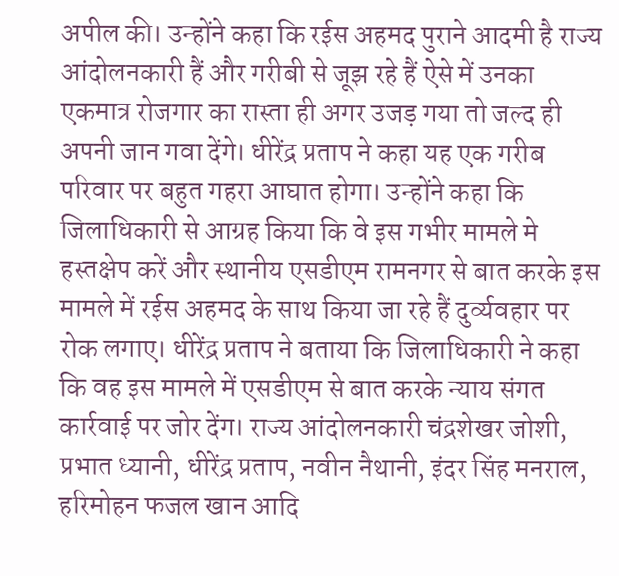अपील की। उन्होंने कहा कि रईस अहमद पुराने आदमी है राज्य आंदोलनकारी हैं और गरीबी से जूझ रहे हैं ऐसे में उनका एकमात्र रोजगार का रास्ता ही अगर उजड़ गया तो जल्द ही अपनी जान गवा देंगे। धीरेंद्र प्रताप ने कहा यह एक गरीब परिवार पर बहुत गहरा आघात होगा। उन्होंने कहा कि जिलाधिकारी से आग्रह किया कि वे इस गभीर मामले मे हस्तक्षेप करें और स्थानीय एसडीएम रामनगर से बात करके इस मामले में रईस अहमद के साथ किया जा रहे हैं दुर्व्यवहार पर रोक लगाए। धीरेंद्र प्रताप ने बताया कि जिलाधिकारी ने कहा कि वह इस मामले में एसडीएम से बात करके न्याय संगत कार्रवाई पर जोर देंग। राज्य आंदोलनकारी चंद्रशेखर जोशी, प्रभात ध्यानी, धीरेंद्र प्रताप, नवीन नैथानी, इंदर सिंह मनराल, हरिमोहन फजल खान आदि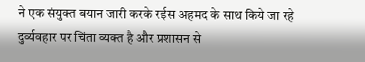ने एक संयुक्त बयान जारी करके रईस अहमद के साथ किये जा रहे दुर्व्यवहार पर चिंता व्यक्त है और प्रशासन से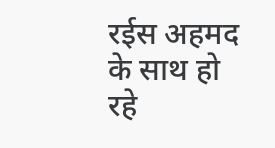रईस अहमद के साथ हो रहे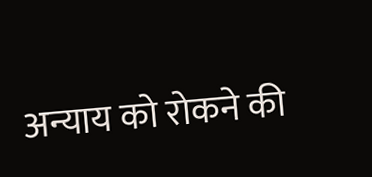अन्याय को रोकने की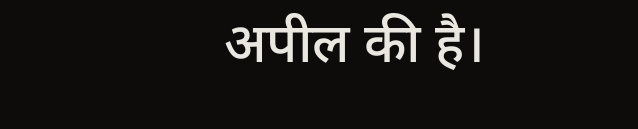अपील की है।